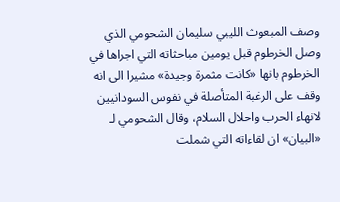وصف المبعوث الليبي سليمان الشحومي الذي وصل الخرطوم قبل يومين مباحثاته التي اجراها في الخرطوم بانها «كانت مثمرة وجيدة» مشيرا الى انه وقف على الرغبة المتأصلة في نفوس السودانيين لانهاء الحرب واحلال السلام، وقال الشحومي لـ «البيان» ان لقاءاته التي شملت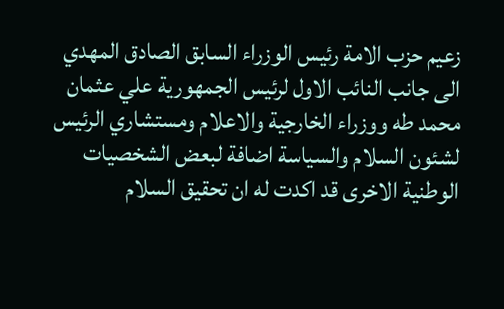زعيم حزب الامة رئيس الوزراء السابق الصادق المهدي الى جانب النائب الاول لرئيس الجمهورية علي عثمان محمد طه ووزراء الخارجية والاعلام ومستشاري الرئيس لشئون السلام والسياسة اضافة لبعض الشخصيات الوطنية الاخرى قد اكدت له ان تحقيق السلام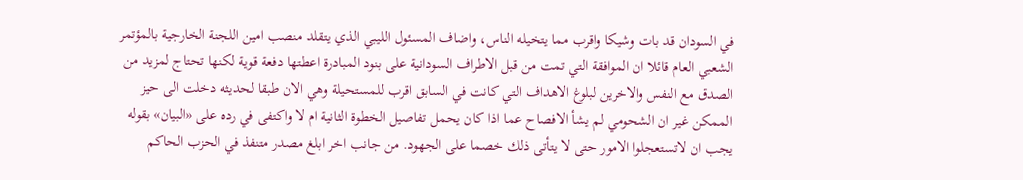في السودان قد بات وشيكا واقرب مما يتخيله الناس، واضاف المسئول الليبي الذي يتقلد منصب امين اللجنة الخارجية بالمؤتمر الشعبي العام قائلا ان الموافقة التي تمت من قبل الاطراف السودانية على بنود المبادرة اعطتها دفعة قوية لكنها تحتاج لمزيد من الصدق مع النفس والاخرين لبلوغ الاهداف التي كانت في السابق اقرب للمستحيلة وهي الان طبقا لحديثه دخلت الى حيز الممكن غير ان الشحومي لم يشأ الافصاح عما اذا كان يحمل تفاصيل الخطوة الثانية ام لا واكتفى في رده على «البيان» بقوله يجب ان لاتستعجلوا الامور حتى لا يتأتى ذلك خصما على الجهود. من جانب اخر ابلغ مصدر متنفذ في الحزب الحاكم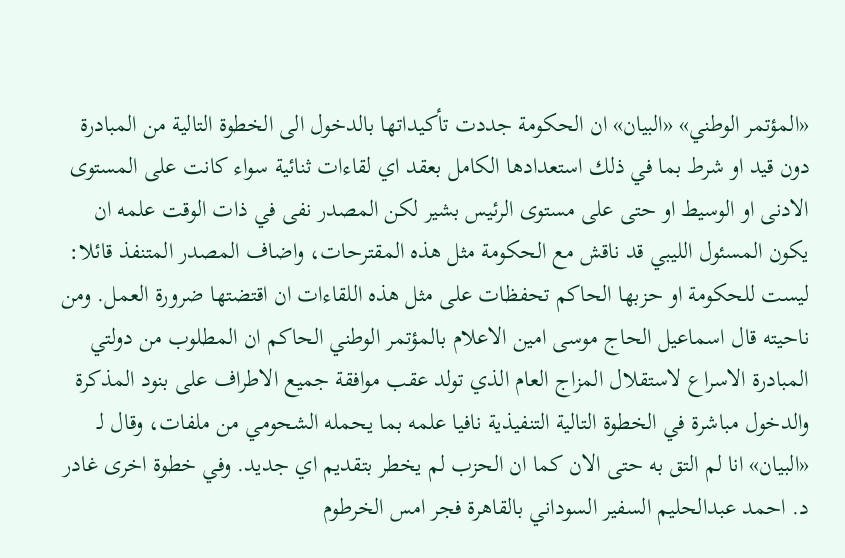«المؤتمر الوطني» «البيان» ان الحكومة جددت تأكيداتها بالدخول الى الخطوة التالية من المبادرة دون قيد او شرط بما في ذلك استعدادها الكامل بعقد اي لقاءات ثنائية سواء كانت على المستوى الادنى او الوسيط او حتى على مستوى الرئيس بشير لكن المصدر نفى في ذات الوقت علمه ان يكون المسئول الليبي قد ناقش مع الحكومة مثل هذه المقترحات، واضاف المصدر المتنفذ قائلا: ليست للحكومة او حزبها الحاكم تحفظات على مثل هذه اللقاءات ان اقتضتها ضرورة العمل. ومن ناحيته قال اسماعيل الحاج موسى امين الاعلام بالمؤتمر الوطني الحاكم ان المطلوب من دولتي المبادرة الاسراع لاستقلال المزاج العام الذي تولد عقب موافقة جميع الاطراف على بنود المذكرة والدخول مباشرة في الخطوة التالية التنفيذية نافيا علمه بما يحمله الشحومي من ملفات، وقال لـ «البيان» انا لم التق به حتى الان كما ان الحزب لم يخطر بتقديم اي جديد. وفي خطوة اخرى غادر د. احمد عبدالحليم السفير السوداني بالقاهرة فجر امس الخرطوم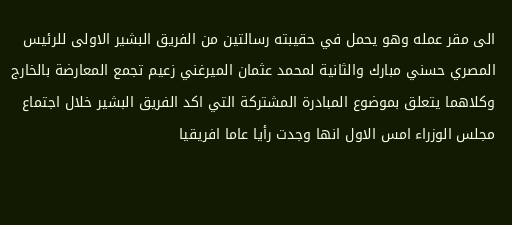الى مقر عمله وهو يحمل في حقيبته رسالتين من الفريق البشير الاولى للرئيس المصري حسني مبارك والثانية لمحمد عثمان الميرغني زعيم تجمع المعارضة بالخارج وكلاهما يتعلق بموضوع المبادرة المشتركة التي اكد الفريق البشير خلال اجتماع مجلس الوزراء امس الاول انها وجدت رأيا عاما افريقيا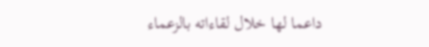داعما لها خلال لقاءاته بالزعماء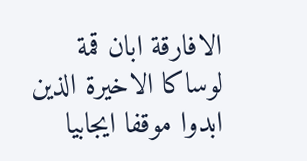الافارقة ابان قمة لوساكا الاخيرة الذين ابدوا موقفا ايجابيا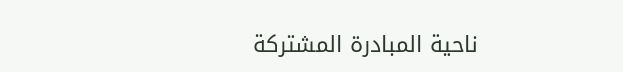ناحية المبادرة المشتركة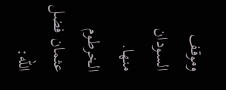وموقف السودان منها. الخرطوم عثمان فضل الله: